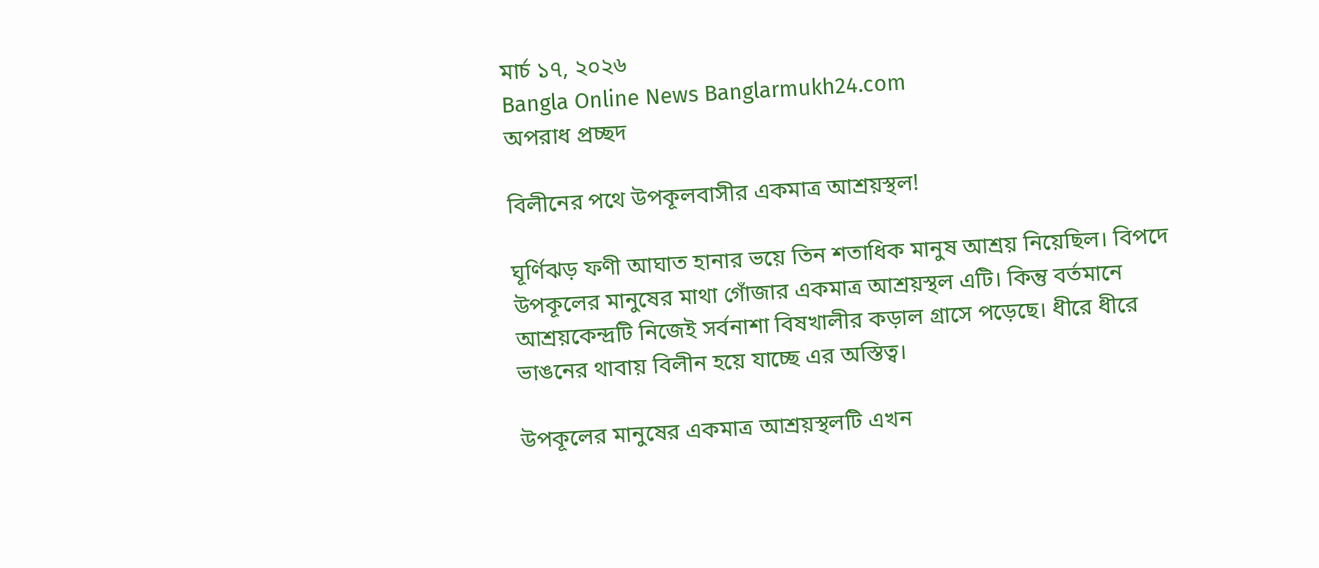মার্চ ১৭, ২০২৬
Bangla Online News Banglarmukh24.com
অপরাধ প্রচ্ছদ

বিলীনের পথে উপকূলবাসীর একমাত্র আশ্রয়স্থল!

ঘূর্ণিঝড় ফণী আঘাত হানার ভয়ে তিন শতাধিক মানুষ আশ্রয় নিয়েছিল। বিপদে উপকূলের মানুষের মাথা গোঁজার একমাত্র আশ্রয়স্থল এটি। কিন্তু বর্তমানে আশ্রয়কেন্দ্রটি নিজেই সর্বনাশা বিষখালীর কড়াল গ্রাসে পড়েছে। ধীরে ধীরে ভাঙনের থাবায় বিলীন হয়ে যাচ্ছে এর অস্তিত্ব।

উপকূলের মানুষের একমাত্র আশ্রয়স্থলটি এখন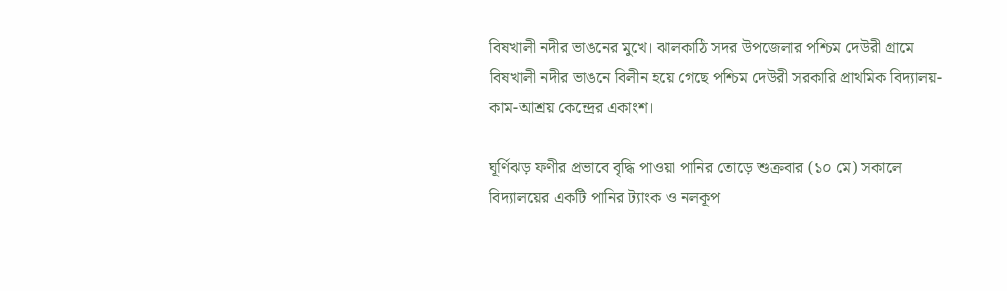বিষখালী নদীর ভাঙনের মুখে। ঝালকাঠি সদর উপজেলার পশ্চিম দেউরী গ্রামে বিষখালী নদীর ভাঙনে বিলীন হয়ে গেছে পশ্চিম দেউরী সরকারি প্রাথমিক বিদ্যালয়-কাম-আশ্রয় কেন্দ্রের একাংশ।

ঘূর্ণিঝড় ফণীর প্রভাবে বৃদ্ধি পাওয়া পানির তোড়ে শুক্রবার (১০ মে) সকালে বিদ্যালয়ের একটি পানির ট্যাংক ও নলকূপ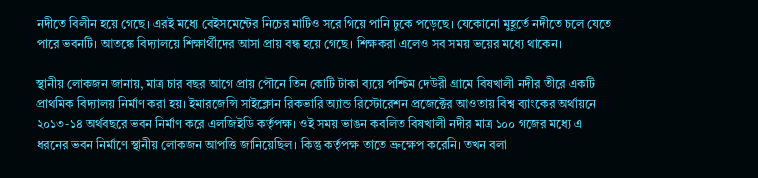নদীতে বিলীন হয়ে গেছে। এরই মধ্যে বেইসমেন্টের নিচের মাটিও সরে গিয়ে পানি ঢুকে পড়েছে। যেকোনো মুহূর্তে নদীতে চলে যেতে পারে ভবনটি। আতঙ্কে বিদ্যালয়ে শিক্ষার্থীদের আসা প্রায় বন্ধ হয়ে গেছে। শিক্ষকরা এলেও সব সময় ভয়ের মধ্যে থাকেন।

স্থানীয় লোকজন জানায়, মাত্র চার বছর আগে প্রায় পৌনে তিন কোটি টাকা ব্যয়ে পশ্চিম দেউরী গ্রামে বিষখালী নদীর তীরে একটি প্রাথমিক বিদ্যালয় নির্মাণ করা হয়। ইমারজেন্সি সাইক্লোন রিকভারি অ্যান্ড রিস্টোরেশন প্রজেক্টের আওতায় বিশ্ব ব্যাংকের অর্থায়নে ২০১৩-১৪ অর্থবছরে ভবন নির্মাণ করে এলজিইডি কর্তৃপক্ষ। ওই সময় ভাঙন কবলিত বিষখালী নদীর মাত্র ১০০ গজের মধ্যে এ ধরনের ভবন নির্মাণে স্থানীয় লোকজন আপত্তি জানিয়েছিল। কিন্তু কর্তৃপক্ষ তাতে ভ্রুক্ষেপ করেনি। তখন বলা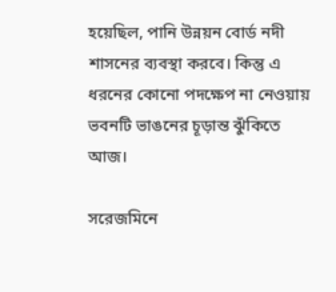হয়েছিল, পানি উন্নয়ন বোর্ড নদী শাসনের ব্যবস্থা করবে। কিন্তু এ ধরনের কোনো পদক্ষেপ না নেওয়ায় ভবনটি ভাঙনের চূড়ান্ত ঝুঁকিতে আজ।

সরেজমিনে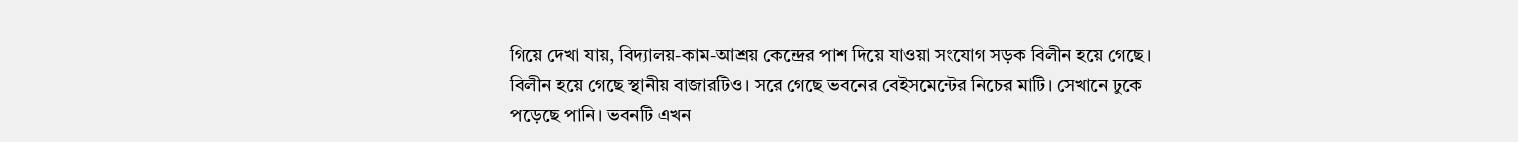গিয়ে দেখা যায়, বিদ্যালয়-কাম-আশ্রয় কেন্দ্রের পাশ দিয়ে যাওয়া সংযোগ সড়ক বিলীন হয়ে গেছে। বিলীন হয়ে গেছে স্থানীয় বাজারটিও। সরে গেছে ভবনের বেইসমেন্টের নিচের মাটি। সেখানে ঢুকে পড়েছে পানি। ভবনটি এখন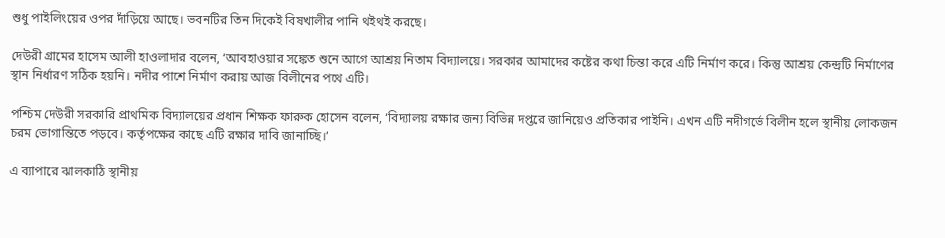শুধু পাইলিংয়ের ওপর দাঁড়িয়ে আছে। ভবনটির তিন দিকেই বিষখালীর পানি থইথই করছে।

দেউরী গ্রামের হাসেম আলী হাওলাদার বলেন, ‘আবহাওয়ার সঙ্কেত শুনে আগে আশ্রয় নিতাম বিদ্যালয়ে। সরকার আমাদের কষ্টের কথা চিন্তা করে এটি নির্মাণ করে। কিন্তু আশ্রয় কেন্দ্রটি নির্মাণের স্থান নির্ধারণ সঠিক হয়নি। নদীর পাশে নির্মাণ করায় আজ বিলীনের পথে এটি।

পশ্চিম দেউরী সরকারি প্রাথমিক বিদ্যালয়ের প্রধান শিক্ষক ফারুক হোসেন বলেন, ‘বিদ্যালয় রক্ষার জন্য বিভিন্ন দপ্তরে জানিয়েও প্রতিকার পাইনি। এখন এটি নদীগর্ভে বিলীন হলে স্থানীয় লোকজন চরম ভোগান্তিতে পড়বে। কর্তৃপক্ষের কাছে এটি রক্ষার দাবি জানাচ্ছি।’

এ ব্যাপারে ঝালকাঠি স্থানীয়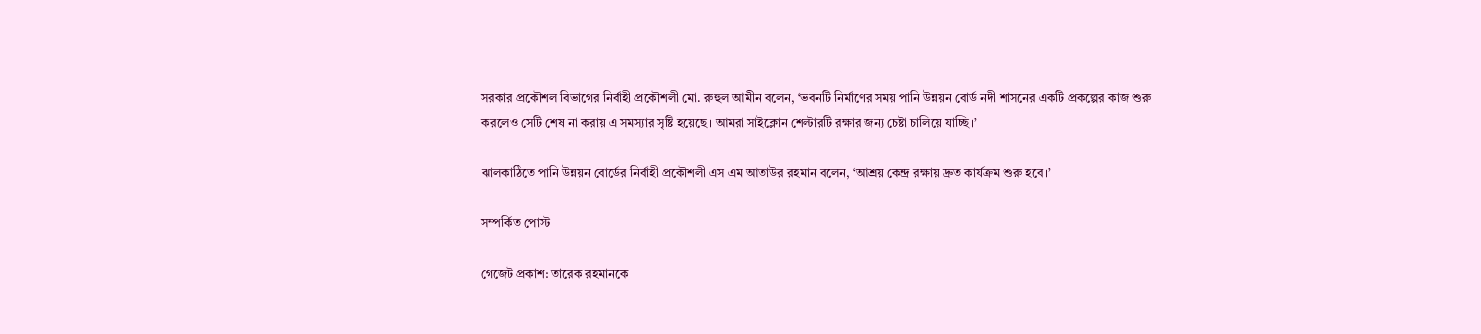সরকার প্রকৌশল বিভাগের নির্বাহী প্রকৌশলী মো. রুহুল আমীন বলেন, ‘ভবনটি নির্মাণের সময় পানি উন্নয়ন বোর্ড নদী শাসনের একটি প্রকল্পের কাজ শুরু করলেও সেটি শেষ না করায় এ সমস্যার সৃষ্টি হয়েছে। আমরা সাইক্লোন শেল্টারটি রক্ষার জন্য চেষ্টা চালিয়ে যাচ্ছি।’

ঝালকাঠিতে পানি উন্নয়ন বোর্ডের নির্বাহী প্রকৌশলী এস এম আতাউর রহমান বলেন, ‘আশ্রয় কেন্দ্র রক্ষায় দ্রুত কার্যক্রম শুরু হবে।’

সম্পর্কিত পোস্ট

গেজেট প্রকাশ: তারেক রহমানকে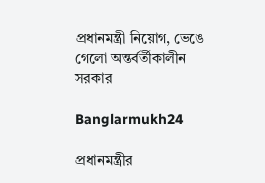প্রধানমন্ত্রী নিয়োগ, ভেঙে গেলো অন্তর্বর্তীকালীন সরকার

Banglarmukh24

প্রধানমন্ত্রীর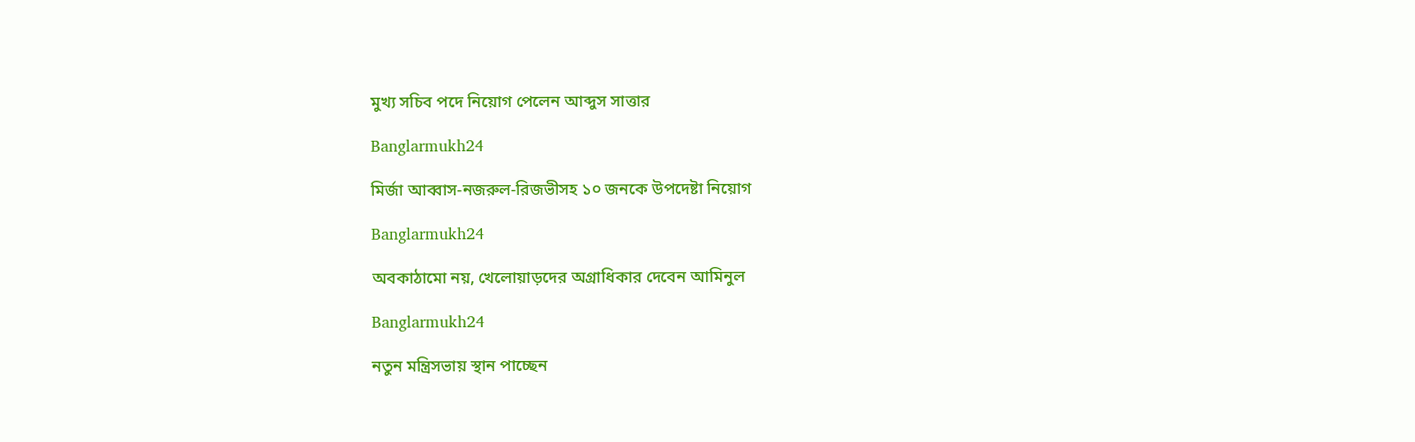মুখ্য সচিব পদে নিয়োগ পেলেন আব্দুস সাত্তার

Banglarmukh24

মির্জা আব্বাস-নজরুল-রিজভীসহ ১০ জনকে উপদেষ্টা নিয়োগ

Banglarmukh24

অবকাঠামো নয়, খেলোয়াড়দের অগ্রাধিকার দেবেন আমিনুল

Banglarmukh24

নতুন মন্ত্রিসভায় স্থান পাচ্ছেন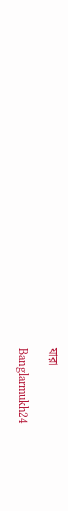যারা

Banglarmukh24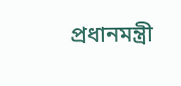প্রধানমন্ত্রী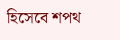হিসেবে শপথ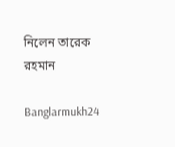নিলেন তারেক রহমান

Banglarmukh24